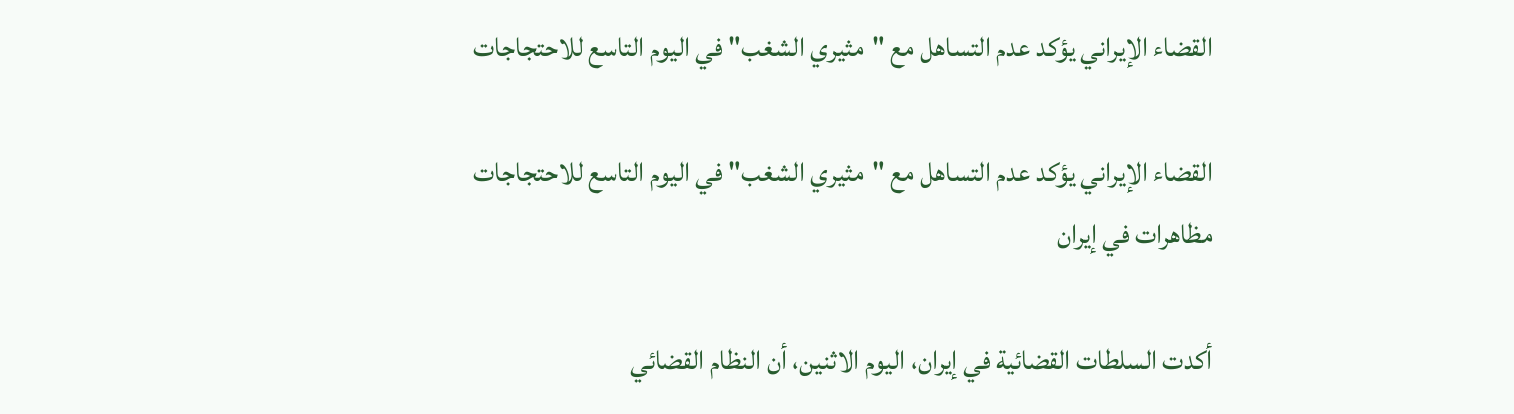القضاء الإيراني يؤكد عدم التساهل مع "مثيري الشغب" في اليوم التاسع للاحتجاجات

القضاء الإيراني يؤكد عدم التساهل مع "مثيري الشغب" في اليوم التاسع للاحتجاجات
مظاهرات في إيران

أكدت السلطات القضائية في إيران، اليوم الاثنين، أن النظام القضائي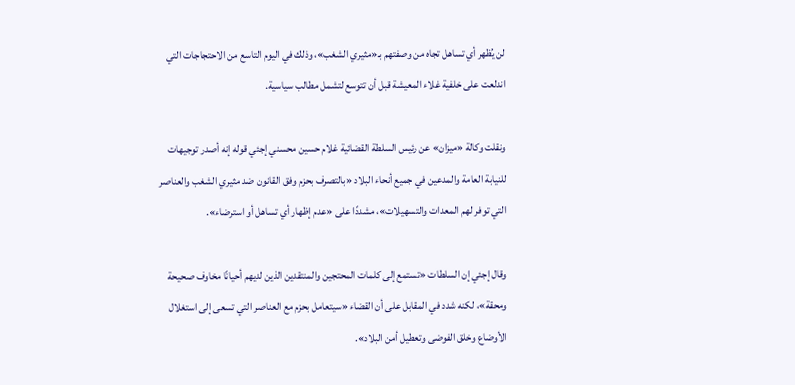لن يُظهر أي تساهل تجاه من وصفتهم بـ«مثيري الشغب»، وذلك في اليوم التاسع من الاحتجاجات التي اندلعت على خلفية غلاء المعيشة قبل أن تتوسع لتشمل مطالب سياسية.

ونقلت وكالة «ميزان» عن رئيس السلطة القضائية غلام حسين محسني إجئي قوله إنه أصدر توجيهات للنيابة العامة والمدعين في جميع أنحاء البلاد «بالتصرف بحزم وفق القانون ضد مثيري الشغب والعناصر التي توفر لهم المعدات والتسهيلات»، مشددًا على «عدم إظهار أي تساهل أو استرضاء».

وقال إجئي إن السلطات «تستمع إلى كلمات المحتجين والمنتقدين الذين لديهم أحيانًا مخاوف صحيحة ومحقة»، لكنه شدد في المقابل على أن القضاء «سيتعامل بحزم مع العناصر التي تسعى إلى استغلال الأوضاع وخلق الفوضى وتعطيل أمن البلاد».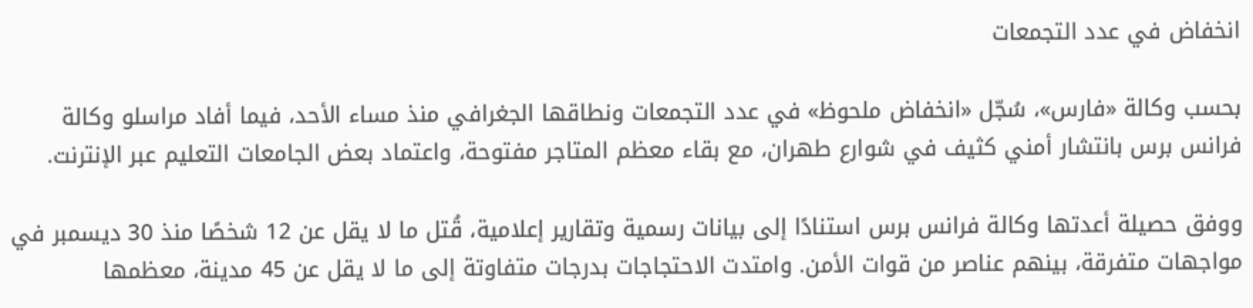انخفاض في عدد التجمعات

بحسب وكالة «فارس»، سُجّل «انخفاض ملحوظ» في عدد التجمعات ونطاقها الجغرافي منذ مساء الأحد، فيما أفاد مراسلو وكالة فرانس برس بانتشار أمني كثيف في شوارع طهران، مع بقاء معظم المتاجر مفتوحة، واعتماد بعض الجامعات التعليم عبر الإنترنت.

ووفق حصيلة أعدتها وكالة فرانس برس استنادًا إلى بيانات رسمية وتقارير إعلامية، قُتل ما لا يقل عن 12 شخصًا منذ 30 ديسمبر في مواجهات متفرقة، بينهم عناصر من قوات الأمن. وامتدت الاحتجاجات بدرجات متفاوتة إلى ما لا يقل عن 45 مدينة، معظمها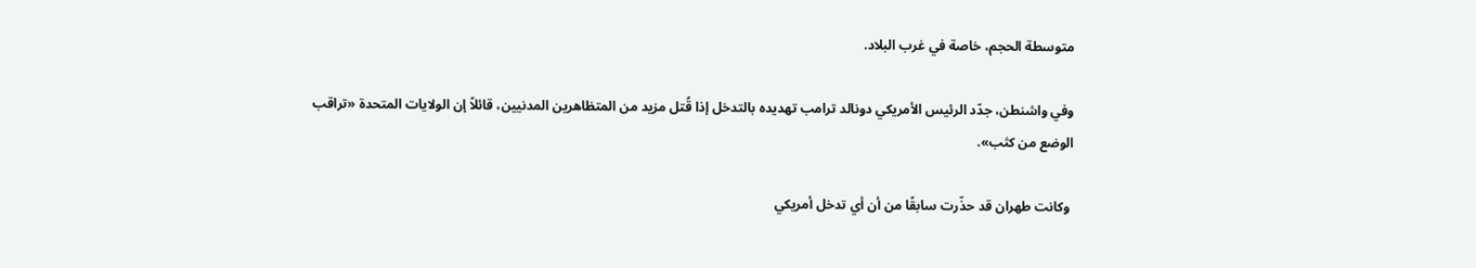متوسطة الحجم، خاصة في غرب البلاد.

وفي واشنطن، جدّد الرئيس الأمريكي دونالد ترامب تهديده بالتدخل إذا قُتل مزيد من المتظاهرين المدنيين، قائلاً إن الولايات المتحدة «تراقب الوضع من كثب».

 وكانت طهران قد حذّرت سابقًا من أن أي تدخل أمريكي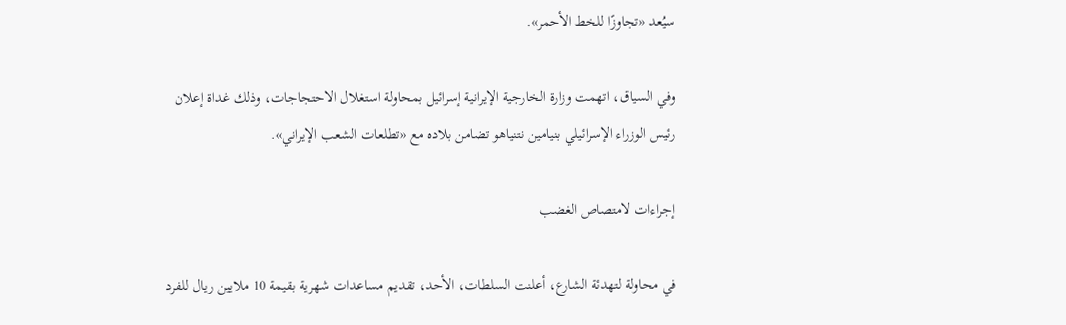سيُعد «تجاوزًا للخط الأحمر».

وفي السياق، اتهمت وزارة الخارجية الإيرانية إسرائيل بمحاولة استغلال الاحتجاجات، وذلك غداة إعلان رئيس الوزراء الإسرائيلي بنيامين نتنياهو تضامن بلاده مع «تطلعات الشعب الإيراني».

إجراءات لامتصاص الغضب

في محاولة لتهدئة الشارع، أعلنت السلطات، الأحد، تقديم مساعدات شهرية بقيمة 10 ملايين ريال للفرد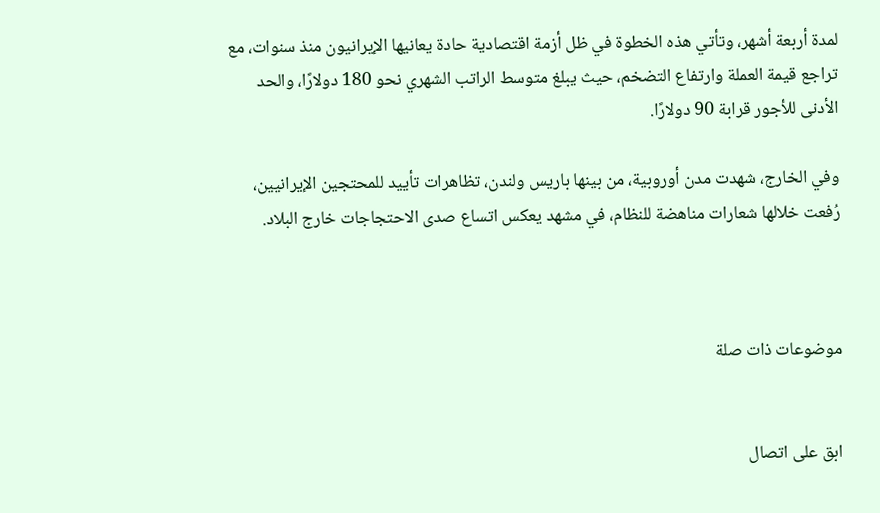لمدة أربعة أشهر، وتأتي هذه الخطوة في ظل أزمة اقتصادية حادة يعانيها الإيرانيون منذ سنوات، مع تراجع قيمة العملة وارتفاع التضخم، حيث يبلغ متوسط الراتب الشهري نحو 180 دولارًا، والحد الأدنى للأجور قرابة 90 دولارًا.

وفي الخارج، شهدت مدن أوروبية، من بينها باريس ولندن، تظاهرات تأييد للمحتجين الإيرانيين، رُفعت خلالها شعارات مناهضة للنظام، في مشهد يعكس اتساع صدى الاحتجاجات خارج البلاد.



موضوعات ذات صلة


ابق على اتصال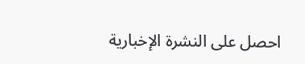احصل على النشرة الإخبارية